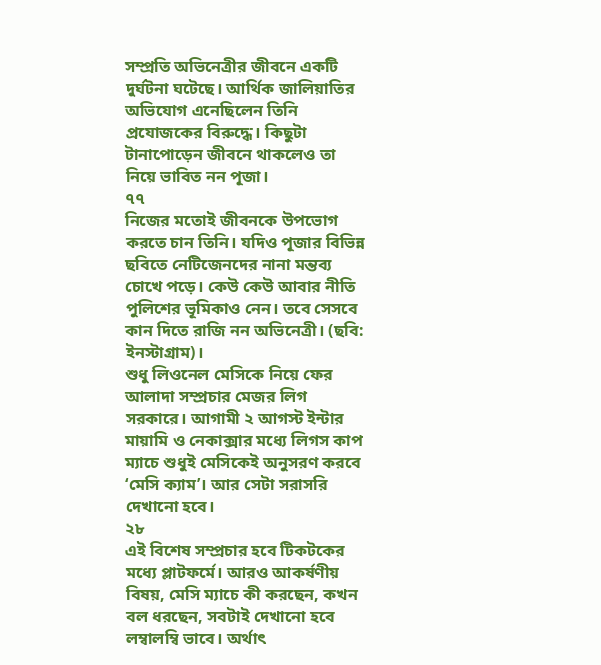সম্প্রতি অভিনেত্রীর জীবনে একটি দুর্ঘটনা ঘটেছে। আর্থিক জালিয়াতির অভিযোগ এনেছিলেন তিনি প্রযোজকের বিরুদ্ধে। কিছুটা টানাপোড়েন জীবনে থাকলেও তা নিয়ে ভাবিত নন পূজা।
৭৭
নিজের মতোই জীবনকে উপভোগ করতে চান তিনি। যদিও পূজার বিভিন্ন ছবিতে নেটিজেনদের নানা মন্তব্য চোখে পড়ে। কেউ কেউ আবার নীতি পুলিশের ভূমিকাও নেন। তবে সেসবে কান দিতে রাজি নন অভিনেত্রী। (ছবি: ইনস্টাগ্রাম)।
শুধু লিওনেল মেসিকে নিয়ে ফের আলাদা সম্প্রচার মেজর লিগ সরকারে। আগামী ২ আগস্ট ইন্টার মায়ামি ও নেকাক্সার মধ্যে লিগস কাপ ম্যাচে শুধুই মেসিকেই অনুসরণ করবে ‘মেসি ক্যাম’। আর সেটা সরাসরি দেখানো হবে।
২৮
এই বিশেষ সম্প্রচার হবে টিকটকের মধ্যে প্লাটফর্মে। আরও আকর্ষণীয় বিষয়, মেসি ম্যাচে কী করছেন, কখন বল ধরছেন, সবটাই দেখানো হবে লম্বালম্বি ভাবে। অর্থাৎ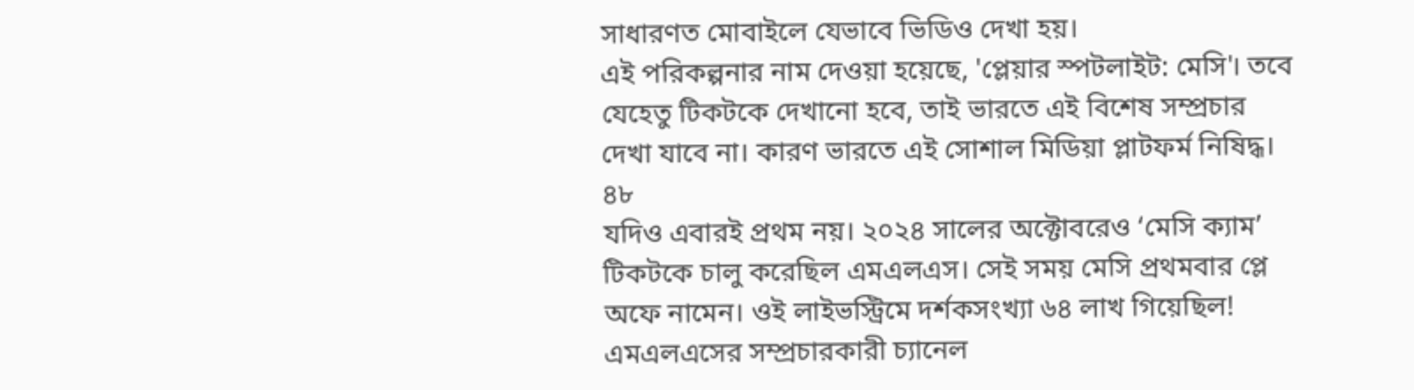সাধারণত মোবাইলে যেভাবে ভিডিও দেখা হয়।
এই পরিকল্পনার নাম দেওয়া হয়েছে, 'প্লেয়ার স্পটলাইট: মেসি'। তবে যেহেতু টিকটকে দেখানো হবে, তাই ভারতে এই বিশেষ সম্প্রচার দেখা যাবে না। কারণ ভারতে এই সোশাল মিডিয়া প্লাটফর্ম নিষিদ্ধ।
৪৮
যদিও এবারই প্রথম নয়। ২০২৪ সালের অক্টোবরেও ‘মেসি ক্যাম’ টিকটকে চালু করেছিল এমএলএস। সেই সময় মেসি প্রথমবার প্লে অফে নামেন। ওই লাইভস্ট্রিমে দর্শকসংখ্যা ৬৪ লাখ গিয়েছিল! এমএলএসের সম্প্রচারকারী চ্যানেল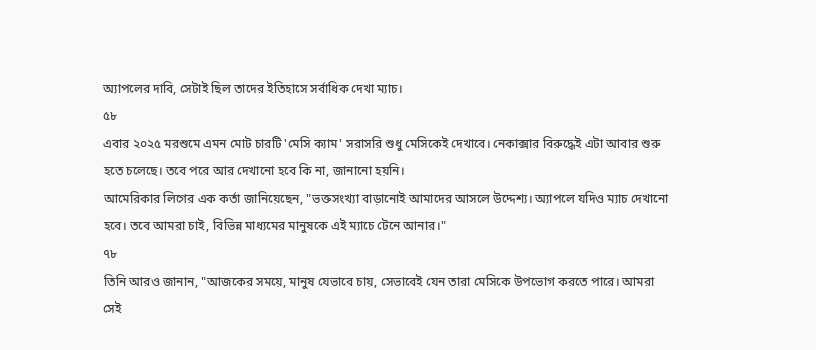অ্যাপলের দাবি, সেটাই ছিল তাদের ইতিহাসে সর্বাধিক দেখা ম্যাচ।
৫৮
এবার ২০২৫ মরশুমে এমন মোট চারটি 'মেসি ক্যাম' সরাসরি শুধু মেসিকেই দেখাবে। নেকাক্সার বিরুদ্ধেই এটা আবার শুরু হতে চলেছে। তবে পরে আর দেখানো হবে কি না, জানানো হয়নি।
আমেরিকার লিগের এক কর্তা জানিয়েছেন, "ভক্তসংখ্যা বাড়ানোই আমাদের আসলে উদ্দেশ্য। অ্যাপলে যদিও ম্যাচ দেখানো হবে। তবে আমরা চাই, বিভিন্ন মাধ্যমের মানুষকে এই ম্যাচে টেনে আনার।"
৭৮
তিনি আরও জানান, "আজকের সময়ে, মানুষ যেভাবে চায়, সেভাবেই যেন তারা মেসিকে উপভোগ করতে পারে। আমরা সেই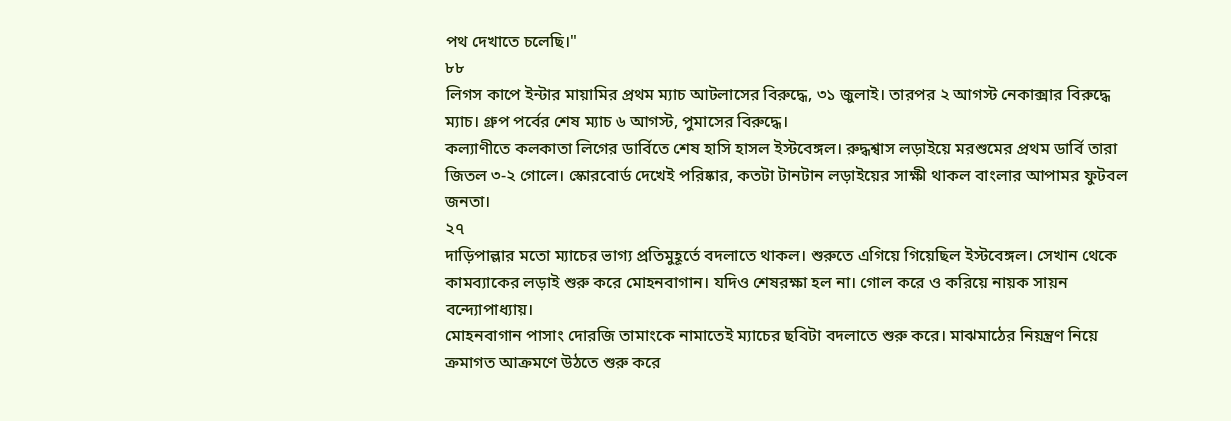পথ দেখাতে চলেছি।"
৮৮
লিগস কাপে ইন্টার মায়ামির প্রথম ম্যাচ আটলাসের বিরুদ্ধে, ৩১ জুলাই। তারপর ২ আগস্ট নেকাক্সার বিরুদ্ধে ম্যাচ। গ্রুপ পর্বের শেষ ম্যাচ ৬ আগস্ট, পুমাসের বিরুদ্ধে।
কল্যাণীতে কলকাতা লিগের ডার্বিতে শেষ হাসি হাসল ইস্টবেঙ্গল। রুদ্ধশ্বাস লড়াইয়ে মরশুমের প্রথম ডার্বি তারা জিতল ৩-২ গোলে। স্কোরবোর্ড দেখেই পরিষ্কার, কতটা টানটান লড়াইয়ের সাক্ষী থাকল বাংলার আপামর ফুটবল জনতা।
২৭
দাড়িপাল্লার মতো ম্যাচের ভাগ্য প্রতিমুহূর্তে বদলাতে থাকল। শুরুতে এগিয়ে গিয়েছিল ইস্টবেঙ্গল। সেখান থেকে কামব্যাকের লড়াই শুরু করে মোহনবাগান। যদিও শেষরক্ষা হল না। গোল করে ও করিয়ে নায়ক সায়ন বন্দ্যোপাধ্যায়।
মোহনবাগান পাসাং দোরজি তামাংকে নামাতেই ম্যাচের ছবিটা বদলাতে শুরু করে। মাঝমাঠের নিয়ন্ত্রণ নিয়ে ক্রমাগত আক্রমণে উঠতে শুরু করে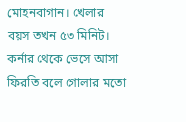মোহনবাগান। খেলার বয়স তখন ৫৩ মিনিট। কর্নার থেকে ভেসে আসা ফিরতি বলে গোলার মতো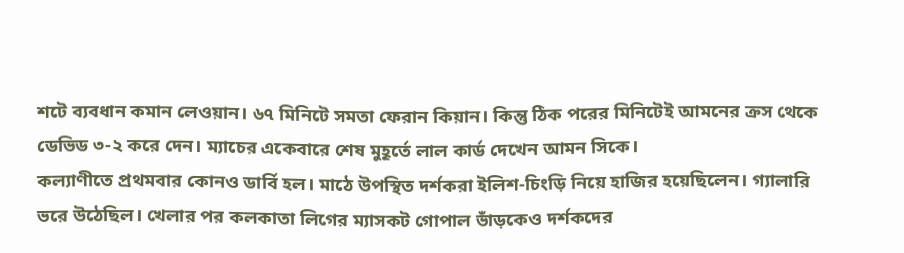শটে ব্যবধান কমান লেওয়ান। ৬৭ মিনিটে সমতা ফেরান কিয়ান। কিন্তু ঠিক পরের মিনিটেই আমনের ক্রস থেকে ডেভিড ৩-২ করে দেন। ম্যাচের একেবারে শেষ মুহূর্তে লাল কার্ড দেখেন আমন সিকে।
কল্যাণীতে প্রথমবার কোনও ডার্বি হল। মাঠে উপস্থিত দর্শকরা ইলিশ-চিংড়ি নিয়ে হাজির হয়েছিলেন। গ্যালারি ভরে উঠেছিল। খেলার পর কলকাতা লিগের ম্যাসকট গোপাল ভাঁড়কেও দর্শকদের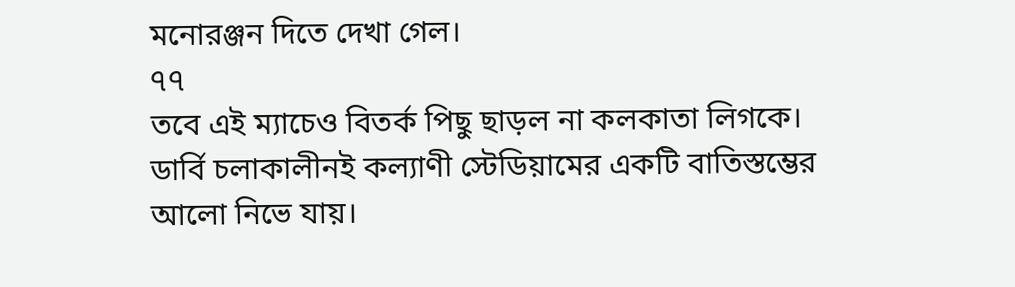মনোরঞ্জন দিতে দেখা গেল।
৭৭
তবে এই ম্যাচেও বিতর্ক পিছু ছাড়ল না কলকাতা লিগকে। ডার্বি চলাকালীনই কল্যাণী স্টেডিয়ামের একটি বাতিস্তম্ভের আলো নিভে যায়।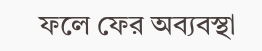ফলে ফের অব্যবস্থা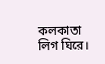কলকাতা লিগ ঘিরে।